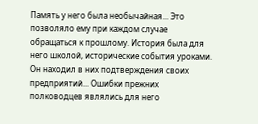Память у него была необычайная... Это позволяло ему при каждом случае обращаться к прошлому. История была для него школой, исторические события уроками. Он находил в них подтверждения своих предприятий... Ошибки прежних полководцев являлись для него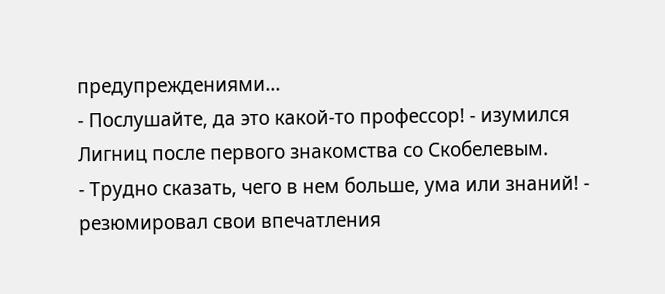предупреждениями...
- Послушайте, да это какой-то профессор! - изумился Лигниц после первого знакомства со Скобелевым.
- Трудно сказать, чего в нем больше, ума или знаний! - резюмировал свои впечатления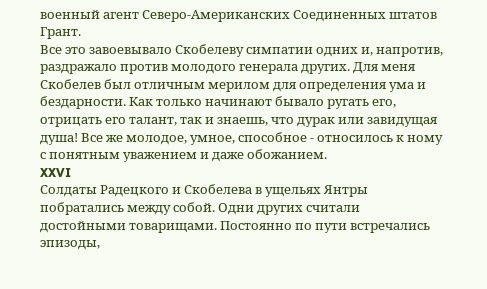военный агент Северо-Американских Соединенных штатов Грант.
Все это завоевывало Скобелеву симпатии одних и, напротив, раздражало против молодого генерала других. Для меня Скобелев был отличным мерилом для определения ума и бездарности. Как только начинают бывало ругать его, отрицать его талант, так и знаешь, что дурак или завидущая душа! Все же молодое, умное, способное - относилось к ному с понятным уважением и даже обожанием.
XXVI
Солдаты Радецкого и Скобелева в ущельях Янтры побратались между собой. Одни других считали достойными товарищами. Постоянно по пути встречались эпизоды,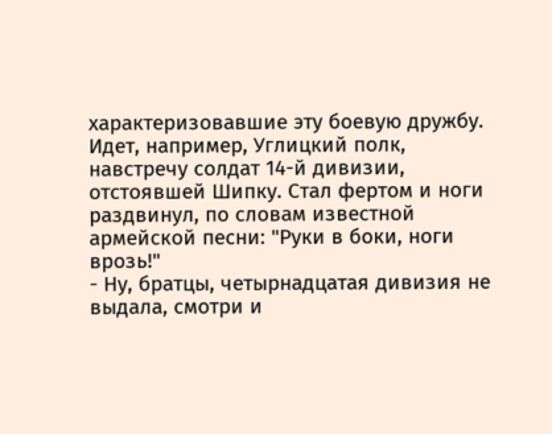характеризовавшие эту боевую дружбу. Идет, например, Углицкий полк, навстречу солдат 14-й дивизии, отстоявшей Шипку. Стал фертом и ноги раздвинул, по словам известной армейской песни: "Руки в боки, ноги врозь!"
- Ну, братцы, четырнадцатая дивизия не выдала, смотри и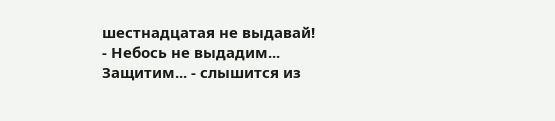шестнадцатая не выдавай!
- Небось не выдадим... Защитим... - слышится из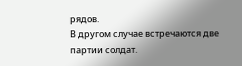рядов.
В другом случае встречаются две партии солдат.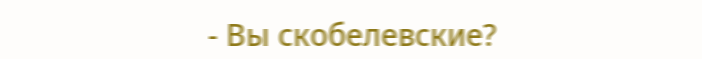- Вы скобелевские?